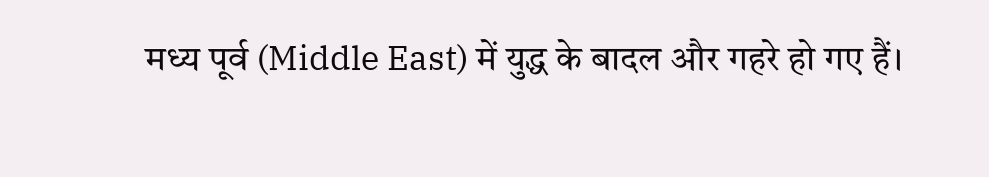मध्य पूर्व (Middle East) में युद्ध के बादल और गहरे हो गए हैं।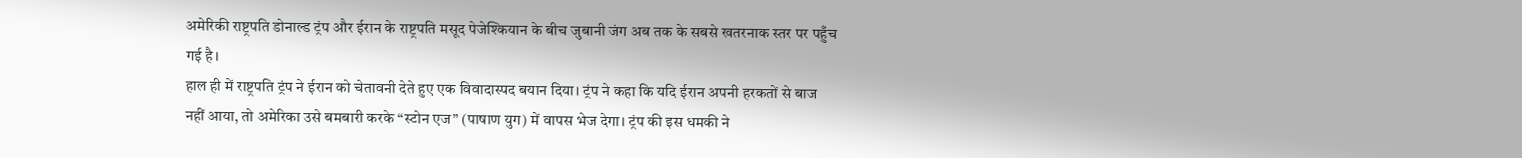अमेरिकी राष्ट्रपति डोनाल्ड ट्रंप और ईरान के राष्ट्रपति मसूद पेजेश्कियान के बीच जुबानी जंग अब तक के सबसे खतरनाक स्तर पर पहुँच गई है।
हाल ही में राष्ट्रपति ट्रंप ने ईरान को चेतावनी देते हुए एक विवादास्पद बयान दिया। ट्रंप ने कहा कि यदि ईरान अपनी हरकतों से बाज नहीं आया, तो अमेरिका उसे बमबारी करके “स्टोन एज” (पाषाण युग) में वापस भेज देगा। ट्रंप की इस धमकी ने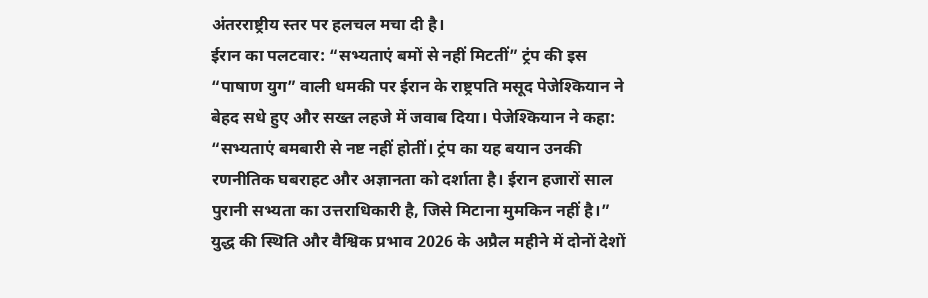अंतरराष्ट्रीय स्तर पर हलचल मचा दी है।
ईरान का पलटवार: “सभ्यताएं बमों से नहीं मिटतीं” ट्रंप की इस “पाषाण युग” वाली धमकी पर ईरान के राष्ट्रपति मसूद पेजेश्कियान ने बेहद सधे हुए और सख्त लहजे में जवाब दिया। पेजेश्कियान ने कहा:
“सभ्यताएं बमबारी से नष्ट नहीं होतीं। ट्रंप का यह बयान उनकी रणनीतिक घबराहट और अज्ञानता को दर्शाता है। ईरान हजारों साल पुरानी सभ्यता का उत्तराधिकारी है, जिसे मिटाना मुमकिन नहीं है।”
युद्ध की स्थिति और वैश्विक प्रभाव 2026 के अप्रैल महीने में दोनों देशों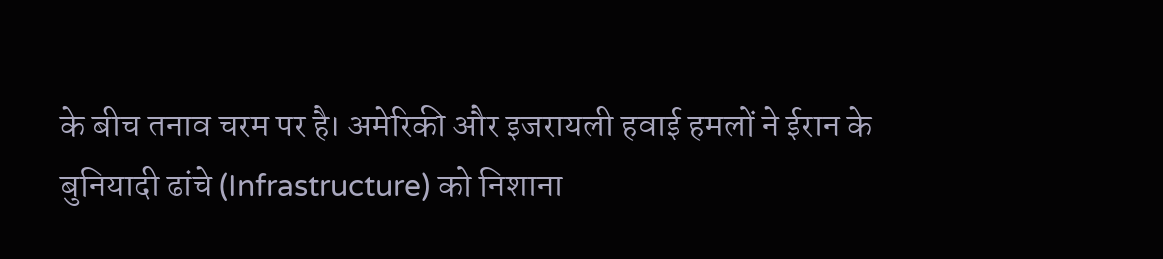के बीच तनाव चरम पर है। अमेरिकी और इजरायली हवाई हमलों ने ईरान के बुनियादी ढांचे (Infrastructure) को निशाना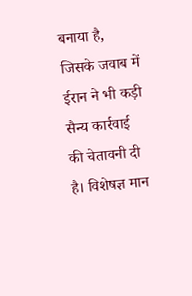बनाया है, जिसके जवाब में ईरान ने भी कड़ी सैन्य कार्रवाई की चेतावनी दी है। विशेषज्ञ मान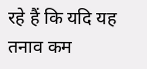रहे हैं कि यदि यह तनाव कम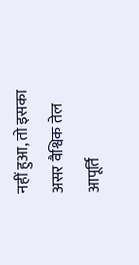नहीं हुआ, तो इसका असर वैश्विक तेल आपूर्ति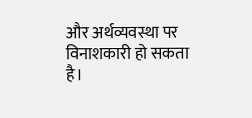और अर्थव्यवस्था पर विनाशकारी हो सकता है।